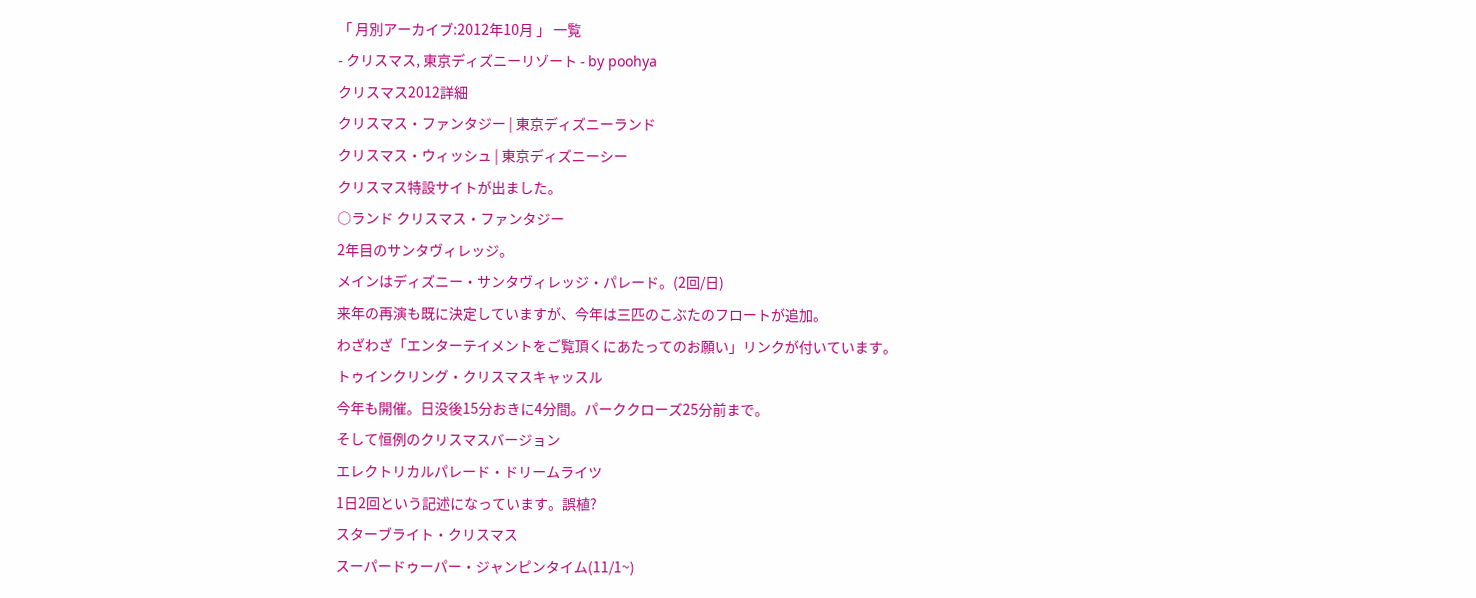「 月別アーカイブ:2012年10月 」 一覧
- クリスマス, 東京ディズニーリゾート - by poohya
クリスマス2012詳細
クリスマス・ファンタジー | 東京ディズニーランド
クリスマス・ウィッシュ | 東京ディズニーシー
クリスマス特設サイトが出ました。
○ランド クリスマス・ファンタジー
2年目のサンタヴィレッジ。
メインはディズニー・サンタヴィレッジ・パレード。(2回/日)
来年の再演も既に決定していますが、今年は三匹のこぶたのフロートが追加。
わざわざ「エンターテイメントをご覧頂くにあたってのお願い」リンクが付いています。
トゥインクリング・クリスマスキャッスル
今年も開催。日没後15分おきに4分間。パーククローズ25分前まで。
そして恒例のクリスマスバージョン
エレクトリカルパレード・ドリームライツ
1日2回という記述になっています。誤植?
スターブライト・クリスマス
スーパードゥーパー・ジャンピンタイム(11/1~)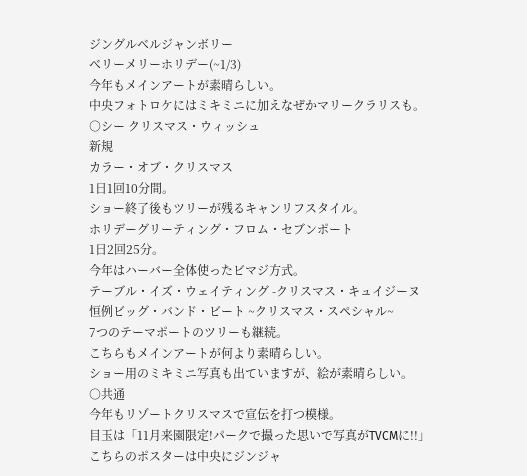ジングルベルジャンボリー
ベリーメリーホリデー(~1/3)
今年もメインアートが素晴らしい。
中央フォトロケにはミキミニに加えなぜかマリークラリスも。
○シー クリスマス・ウィッシュ
新規
カラー・オブ・クリスマス
1日1回10分間。
ショー終了後もツリーが残るキャンリフスタイル。
ホリデーグリーティング・フロム・セブンポート
1日2回25分。
今年はハーバー全体使ったビマジ方式。
テーブル・イズ・ウェイティング -クリスマス・キュイジーヌ
恒例ビッグ・バンド・ビート ~クリスマス・スペシャル~
7つのテーマポートのツリーも継続。
こちらもメインアートが何より素晴らしい。
ショー用のミキミニ写真も出ていますが、絵が素晴らしい。
○共通
今年もリゾートクリスマスで宣伝を打つ模様。
目玉は「11月来園限定!パークで撮った思いで写真がTVCMに!!」
こちらのポスターは中央にジンジャ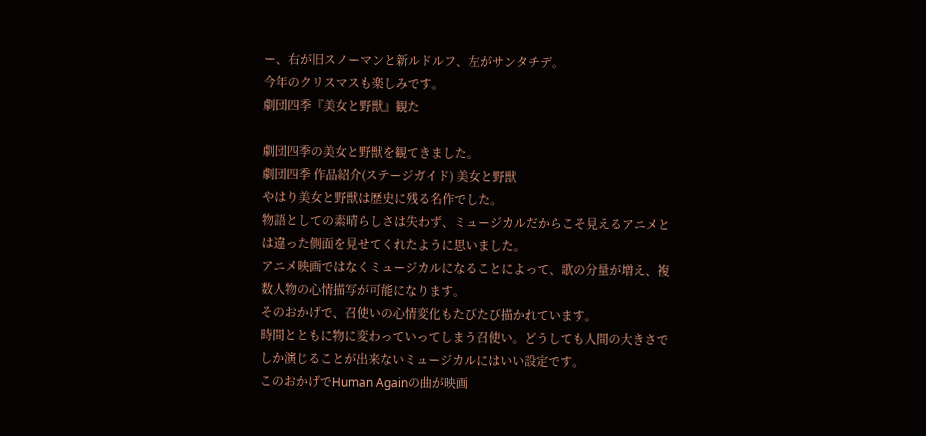ー、右が旧スノーマンと新ルドルフ、左がサンタチデ。
今年のクリスマスも楽しみです。
劇団四季『美女と野獣』観た

劇団四季の美女と野獣を観てきました。
劇団四季 作品紹介(ステージガイド) 美女と野獣
やはり美女と野獣は歴史に残る名作でした。
物語としての素晴らしさは失わず、ミュージカルだからこそ見えるアニメとは違った側面を見せてくれたように思いました。
アニメ映画ではなくミュージカルになることによって、歌の分量が増え、複数人物の心情描写が可能になります。
そのおかげで、召使いの心情変化もたびたび描かれています。
時間とともに物に変わっていってしまう召使い。どうしても人間の大きさでしか演じることが出来ないミュージカルにはいい設定です。
このおかげでHuman Againの曲が映画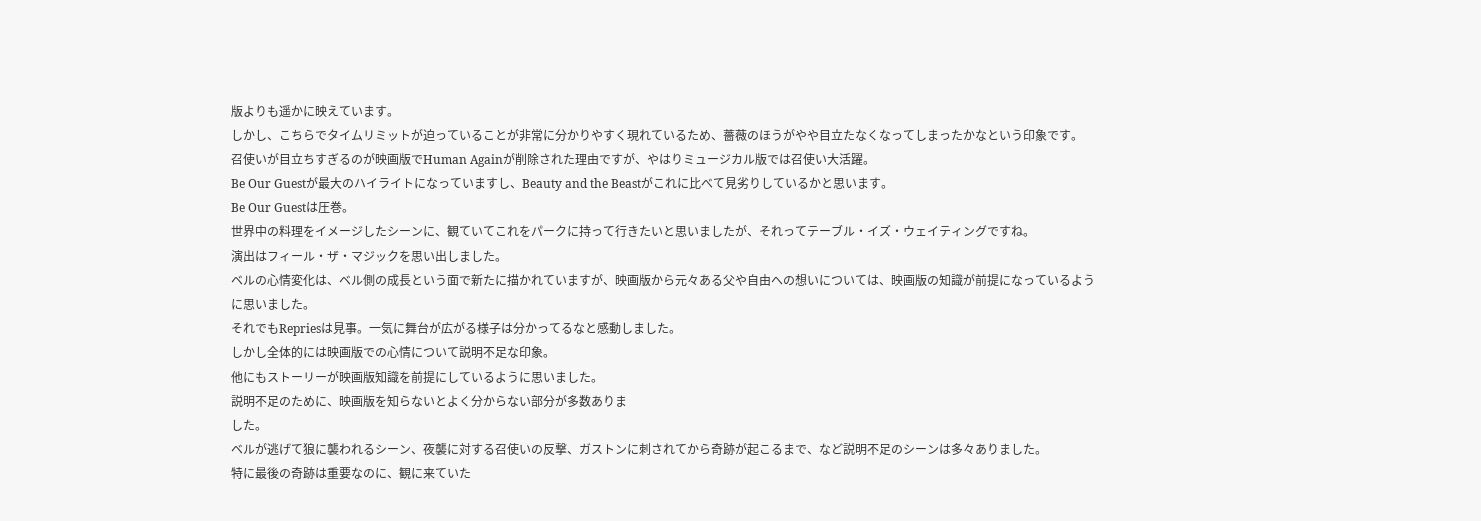版よりも遥かに映えています。
しかし、こちらでタイムリミットが迫っていることが非常に分かりやすく現れているため、薔薇のほうがやや目立たなくなってしまったかなという印象です。
召使いが目立ちすぎるのが映画版でHuman Againが削除された理由ですが、やはりミュージカル版では召使い大活躍。
Be Our Guestが最大のハイライトになっていますし、Beauty and the Beastがこれに比べて見劣りしているかと思います。
Be Our Guestは圧巻。
世界中の料理をイメージしたシーンに、観ていてこれをパークに持って行きたいと思いましたが、それってテーブル・イズ・ウェイティングですね。
演出はフィール・ザ・マジックを思い出しました。
ベルの心情変化は、ベル側の成長という面で新たに描かれていますが、映画版から元々ある父や自由への想いについては、映画版の知識が前提になっているように思いました。
それでもRepriesは見事。一気に舞台が広がる様子は分かってるなと感動しました。
しかし全体的には映画版での心情について説明不足な印象。
他にもストーリーが映画版知識を前提にしているように思いました。
説明不足のために、映画版を知らないとよく分からない部分が多数ありま
した。
ベルが逃げて狼に襲われるシーン、夜襲に対する召使いの反撃、ガストンに刺されてから奇跡が起こるまで、など説明不足のシーンは多々ありました。
特に最後の奇跡は重要なのに、観に来ていた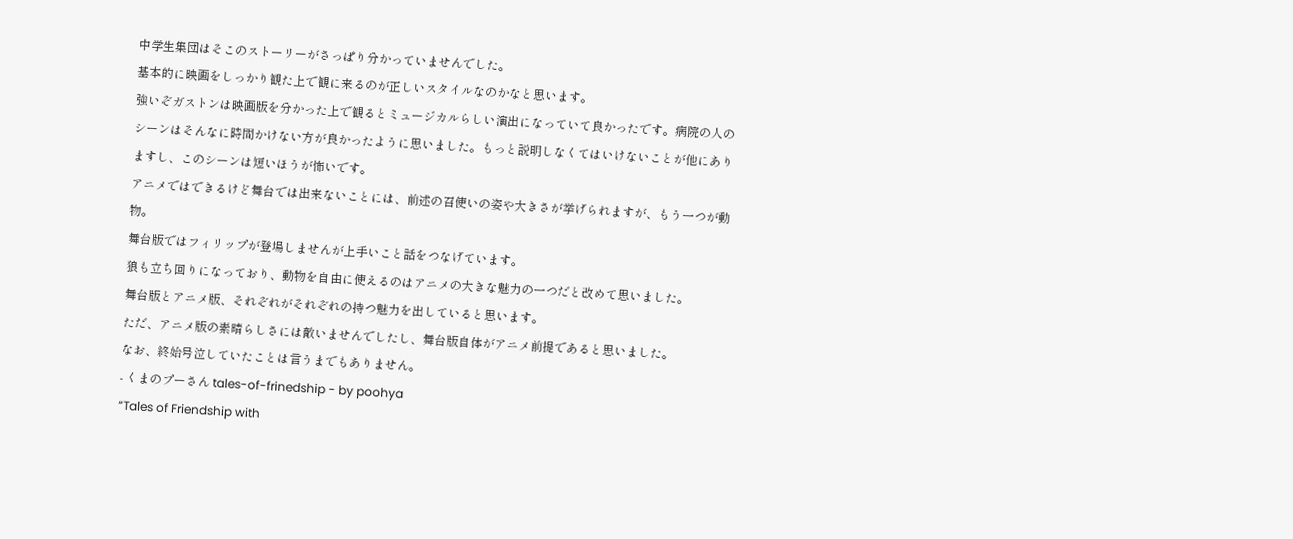中学生集団はそこのストーリーがさっぱり分かっていませんでした。
基本的に映画をしっかり観た上で観に来るのが正しいスタイルなのかなと思います。
強いぞガストンは映画版を分かった上で観るとミュージカルらしい演出になっていて良かったです。病院の人のシーンはそんなに時間かけない方が良かったように思いました。もっと説明しなくてはいけないことが他にありますし、このシーンは短いほうが怖いです。
アニメではできるけど舞台では出来ないことには、前述の召使いの姿や大きさが挙げられますが、もう一つが動物。
舞台版ではフィリップが登場しませんが上手いこと話をつなげています。
狼も立ち回りになっており、動物を自由に使えるのはアニメの大きな魅力の一つだと改めて思いました。
舞台版とアニメ版、それぞれがそれぞれの持つ魅力を出していると思います。
ただ、アニメ版の素晴らしさには敵いませんでしたし、舞台版自体がアニメ前提であると思いました。
なお、終始号泣していたことは言うまでもありません。
- くまのプーさん tales-of-frinedship - by poohya
“Tales of Friendship with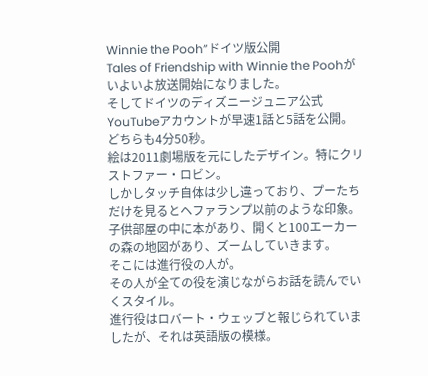Winnie the Pooh”ドイツ版公開
Tales of Friendship with Winnie the Poohがいよいよ放送開始になりました。
そしてドイツのディズニージュニア公式YouTubeアカウントが早速1話と5話を公開。
どちらも4分50秒。
絵は2011劇場版を元にしたデザイン。特にクリストファー・ロビン。
しかしタッチ自体は少し違っており、プーたちだけを見るとヘファランプ以前のような印象。
子供部屋の中に本があり、開くと100エーカーの森の地図があり、ズームしていきます。
そこには進行役の人が。
その人が全ての役を演じながらお話を読んでいくスタイル。
進行役はロバート・ウェッブと報じられていましたが、それは英語版の模様。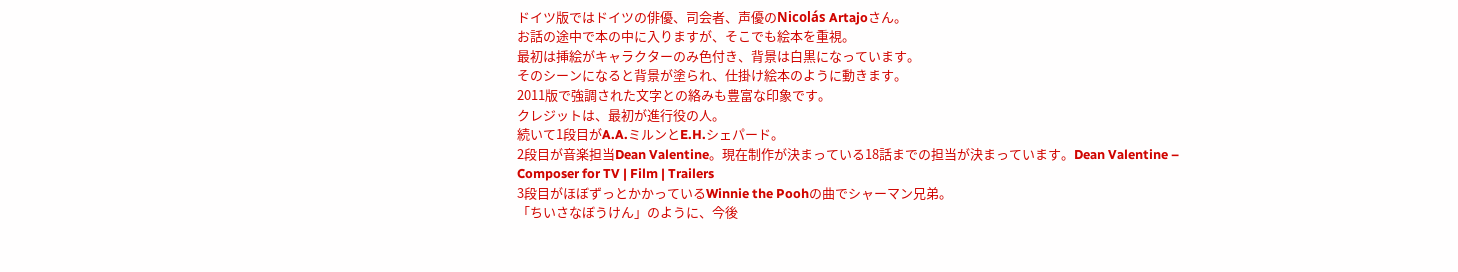ドイツ版ではドイツの俳優、司会者、声優のNicolás Artajoさん。
お話の途中で本の中に入りますが、そこでも絵本を重視。
最初は挿絵がキャラクターのみ色付き、背景は白黒になっています。
そのシーンになると背景が塗られ、仕掛け絵本のように動きます。
2011版で強調された文字との絡みも豊富な印象です。
クレジットは、最初が進行役の人。
続いて1段目がA.A.ミルンとE.H.シェパード。
2段目が音楽担当Dean Valentine。現在制作が決まっている18話までの担当が決まっています。Dean Valentine – Composer for TV | Film | Trailers
3段目がほぼずっとかかっているWinnie the Poohの曲でシャーマン兄弟。
「ちいさなぼうけん」のように、今後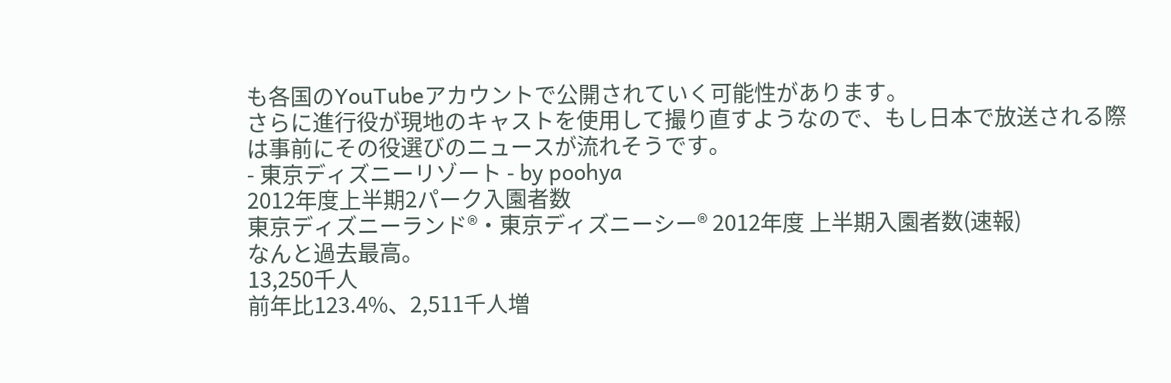も各国のYouTubeアカウントで公開されていく可能性があります。
さらに進行役が現地のキャストを使用して撮り直すようなので、もし日本で放送される際は事前にその役選びのニュースが流れそうです。
- 東京ディズニーリゾート - by poohya
2012年度上半期2パーク入園者数
東京ディズニーランド®・東京ディズニーシー® 2012年度 上半期入園者数(速報)
なんと過去最高。
13,250千人
前年比123.4%、2,511千人増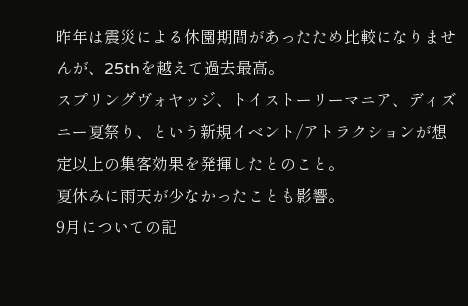昨年は震災による休園期間があったため比較になりませんが、25thを越えて過去最高。
スプリングヴォヤッジ、トイストーリーマニア、ディズニー夏祭り、という新規イベント/アトラクションが想定以上の集客効果を発揮したとのこと。
夏休みに雨天が少なかったことも影響。
9月についての記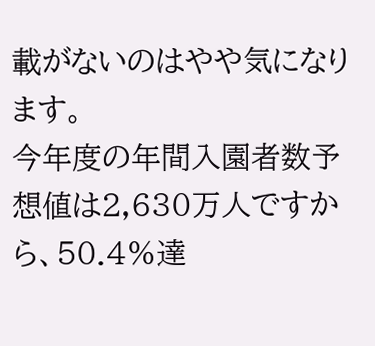載がないのはやや気になります。
今年度の年間入園者数予想値は2,630万人ですから、50.4%達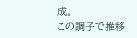成。
この調子で推移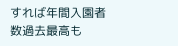すれば年間入園者数過去最高も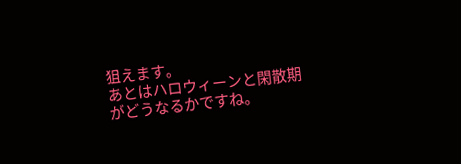狙えます。
あとはハロウィーンと閑散期がどうなるかですね。